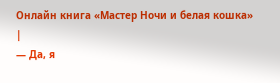Онлайн книга «Мастер Ночи и белая кошка»
|
— Да, я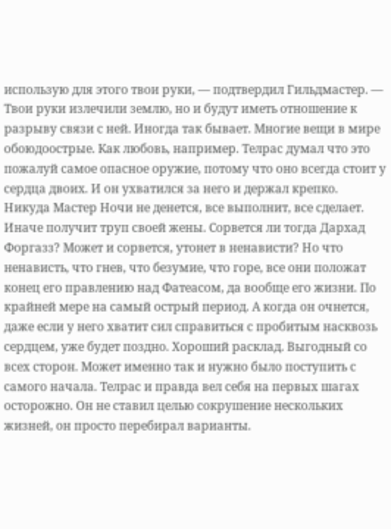использую для этого твои руки, — подтвердил Гильдмастер. — Твои руки излечили землю, но и будут иметь отношение к разрыву связи с ней. Иногда так бывает. Многие вещи в мире обоюдоострые. Как любовь, например. Телрас думал что это пожалуй самое опасное оружие, потому что оно всегда стоит у сердца двоих. И он ухватился за него и держал крепко. Никуда Мастер Ночи не денется, все выполнит, все сделает. Иначе получит труп своей жены. Сорвется ли тогда Дархад Форгазз? Может и сорвется, утонет в ненависти? Но что ненависть, что гнев, что безумие, что горе, все они положат конец его правлению над Фатеасом, да вообще его жизни. По крайней мере на самый острый период. А когда он очнется, даже если у него хватит сил справиться с пробитым насквозь сердцем, уже будет поздно. Хороший расклад. Выгодный со всех сторон. Может именно так и нужно было поступить с самого начала. Телрас и правда вел себя на первых шагах осторожно. Он не ставил целью сокрушение нескольких жизней, он просто перебирал варианты.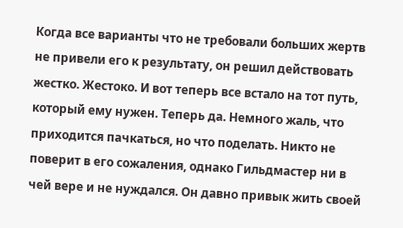Когда все варианты что не требовали больших жертв не привели его к результату, он решил действовать жестко. Жестоко. И вот теперь все встало на тот путь, который ему нужен. Теперь да. Немного жаль, что приходится пачкаться, но что поделать. Никто не поверит в его сожаления, однако Гильдмастер ни в чей вере и не нуждался. Он давно привык жить своей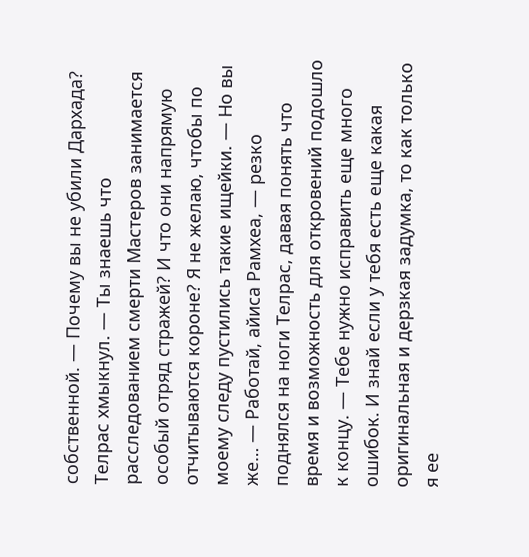собственной. — Почему вы не убили Дархада? Телрас хмыкнул. — Ты знаешь что расследованием смерти Мастеров занимается особый отряд стражей? И что они напрямую отчитываются короне? Я не желаю, чтобы по моему следу пустились такие ищейки. — Но вы же… — Работай, айиса Рамхеа, — резко поднялся на ноги Телрас, давая понять что время и возможность для откровений подошло к концу. — Тебе нужно исправить еще много ошибок. И знай если у тебя есть еще какая оригинальная и дерзкая задумка, то как только я ее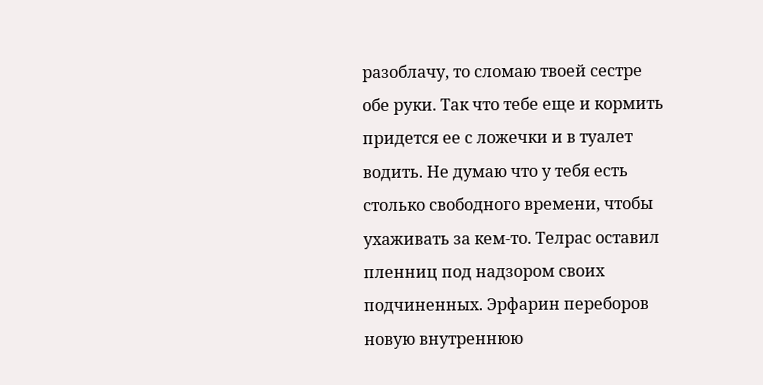разоблачу, то сломаю твоей сестре обе руки. Так что тебе еще и кормить придется ее с ложечки и в туалет водить. Не думаю что у тебя есть столько свободного времени, чтобы ухаживать за кем-то. Телрас оставил пленниц под надзором своих подчиненных. Эрфарин переборов новую внутреннюю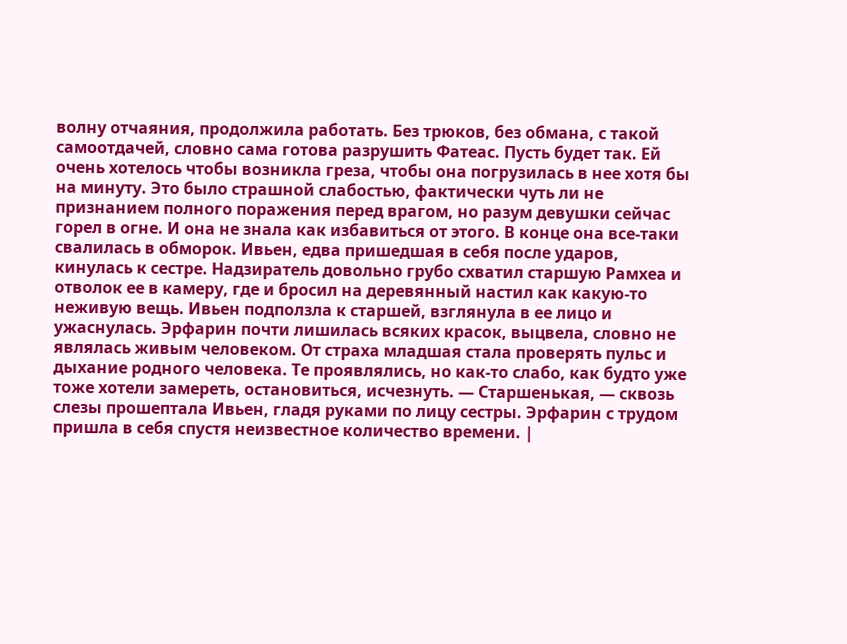волну отчаяния, продолжила работать. Без трюков, без обмана, с такой самоотдачей, словно сама готова разрушить Фатеас. Пусть будет так. Ей очень хотелось чтобы возникла греза, чтобы она погрузилась в нее хотя бы на минуту. Это было страшной слабостью, фактически чуть ли не признанием полного поражения перед врагом, но разум девушки сейчас горел в огне. И она не знала как избавиться от этого. В конце она все-таки свалилась в обморок. Ивьен, едва пришедшая в себя после ударов, кинулась к сестре. Надзиратель довольно грубо схватил старшую Рамхеа и отволок ее в камеру, где и бросил на деревянный настил как какую-то неживую вещь. Ивьен подползла к старшей, взглянула в ее лицо и ужаснулась. Эрфарин почти лишилась всяких красок, выцвела, словно не являлась живым человеком. От страха младшая стала проверять пульс и дыхание родного человека. Те проявлялись, но как-то слабо, как будто уже тоже хотели замереть, остановиться, исчезнуть. — Старшенькая, — сквозь слезы прошептала Ивьен, гладя руками по лицу сестры. Эрфарин с трудом пришла в себя спустя неизвестное количество времени. |